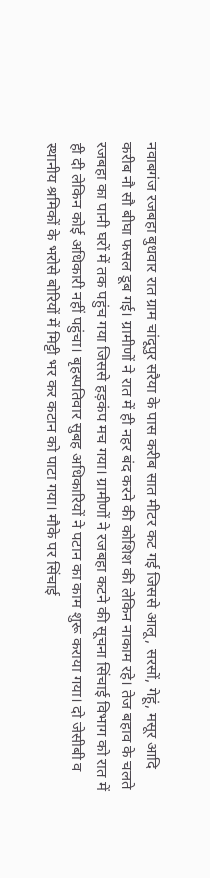नवाबगंज रजबहा बुधवार रात ग्राम चांदूपुर सरैया के पास करीब सात मीटर कट गई जिससे आलू, सरसों, गेहूं, मसूर आदि करीब नौ सौ बीघा फसल डूब गई। ग्रामीणों ने रात में ही नहर बंद करने की कोशिश की लेकिन नाकाम रहे। तेज बहाव के चलते रजबहा का पानी घरों में तक पहुंच गया जिससे हड़कंप मच गया। ग्रामीणों ने रजबहा कटने की सूचना सिंचाई विभाग को रात में ही दी लेकिन कोई अधिकारी नहीं पहुंचा। बृहस्पतिवार सुबह अधिकारियों ने पटान का काम शुरू कराया गया। दो जेसीबी व स्थानीय श्रमिकों के भरोसे बोरियों में मिट्टी भर कर कटान को पाटा गया। मौके पर सिंचाई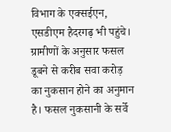विभाग के एक्सईएन, एसडीएम हैदरगढ़ भी पहुंचे। ग्रामीणों के अनुसार फसल डूबने से करीब सवा करोड़ का नुकसान होने का अनुमान है। फसल नुकसानी के सर्वे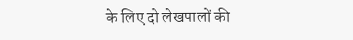के लिए दो लेखपालों की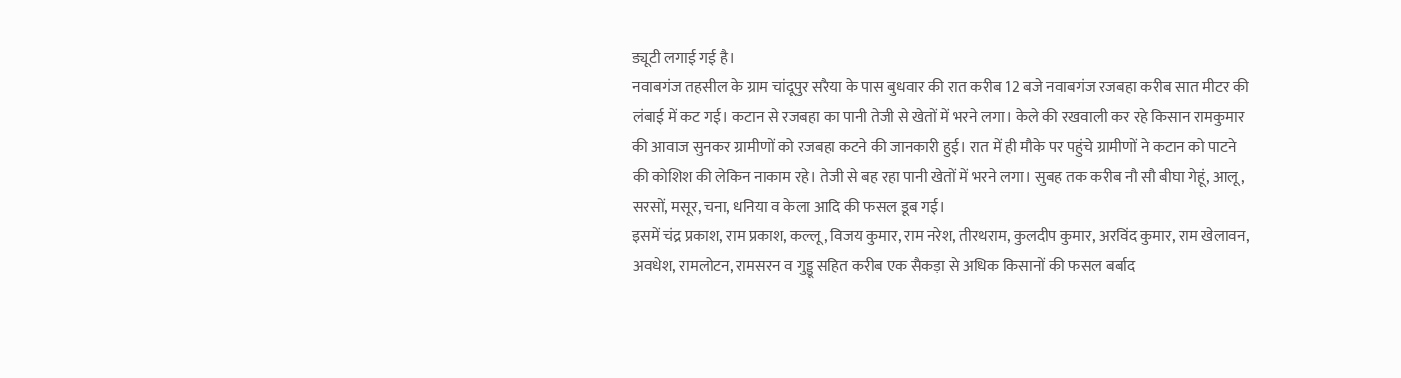ड्यूटी लगाई गई है।
नवाबगंज तहसील के ग्राम चांदूपुर सरैया के पास बुधवार की रात करीब 12 बजे नवाबगंज रजबहा करीब सात मीटर की लंबाई में कट गई। कटान से रजबहा का पानी तेजी से खेतों में भरने लगा। केले की रखवाली कर रहे किसान रामकुमार की आवाज सुनकर ग्रामीणों को रजबहा कटने की जानकारी हुई। रात में ही मौके पर पहुंचे ग्रामीणों ने कटान को पाटने की कोशिश की लेकिन नाकाम रहे। तेजी से बह रहा पानी खेतों में भरने लगा। सुबह तक करीब नौ सौ बीघा गेहूं, आलू, सरसों, मसूर, चना, धनिया व केला आदि की फसल डूब गई।
इसमें चंद्र प्रकाश, राम प्रकाश, कल्लू, विजय कुमार, राम नरेश, तीरथराम, कुलदीप कुमार, अरविंद कुमार, राम खेलावन, अवधेश, रामलोटन, रामसरन व गुड्डू सहित करीब एक सैकड़ा से अधिक किसानों की फसल बर्बाद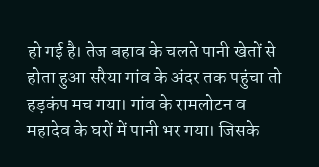हो गई है। तेज बहाव के चलते पानी खेतों से होता हुआ सरैया गांव के अंदर तक पहुंचा तो हड़कंप मच गया। गांव के रामलोटन व महादेव के घरों में पानी भर गया। जिसके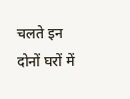चलते इन दोनों घरों में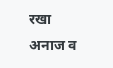रखा अनाज व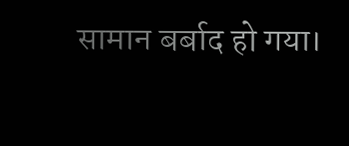सामान बर्बाद हो गया।